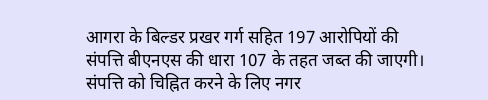आगरा के बिल्डर प्रखर गर्ग सहित 197 आरोपियों की संपत्ति बीएनएस की धारा 107 के तहत जब्त की जाएगी। संपत्ति को चिह्नित करने के लिए नगर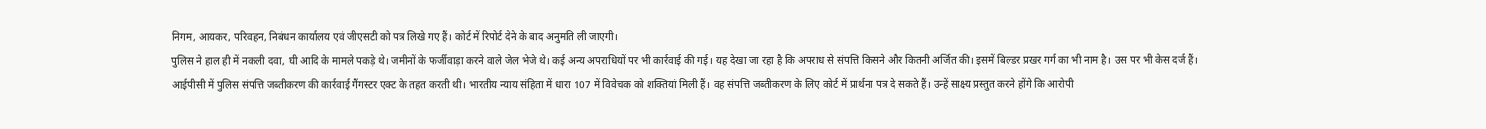निगम, आयकर, परिवहन, निबंधन कार्यालय एवं जीएसटी को पत्र लिखे गए हैं। कोर्ट में रिपोर्ट देने के बाद अनुमति ली जाएगी।
पुलिस ने हाल ही में नकली दवा, घी आदि के मामले पकड़े थे। जमीनों के फर्जीवाड़ा करने वाले जेल भेजे थे। कई अन्य अपराधियों पर भी कार्रवाई की गई। यह देखा जा रहा है कि अपराध से संपत्ति किसने और कितनी अर्जित की। इसमें बिल्डर प्रखर गर्ग का भी नाम है। उस पर भी केस दर्ज हैं।
आईपीसी में पुलिस संपत्ति जब्तीकरण की कार्रवाई गैंगस्टर एक्ट के तहत करती थी। भारतीय न्याय संहिता में धारा 107 में विवेचक को शक्तियां मिली हैं। वह संपत्ति जब्तीकरण के लिए कोर्ट में प्रार्थना पत्र दे सकते हैं। उन्हें साक्ष्य प्रस्तुत करने होंगे कि आरोपी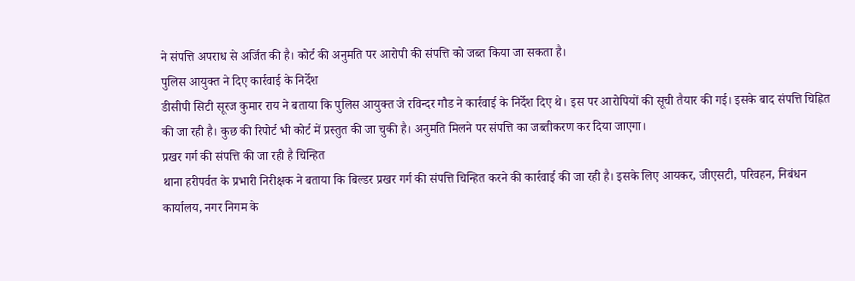ने संपत्ति अपराध से अर्जित की है। कोर्ट की अनुमति पर आरोपी की संपत्ति को जब्त किया जा सकता है।
पुलिस आयुक्त ने दिए कार्रवाई के निर्देश
डीसीपी सिटी सूरज कुमार राय ने बताया कि पुलिस आयुक्त जे रविन्दर गौड ने कार्रवाई के निर्देश दिए थे। इस पर आरोपियों की सूची तैयार की गई। इसके बाद संपत्ति चिह्नित की जा रही है। कुछ की रिपोर्ट भी कोर्ट में प्रस्तुत की जा चुकी है। अनुमति मिलने पर संपत्ति का जब्तीकरण कर दिया जाएगा।
प्रखर गर्ग की संपत्ति की जा रही है चिन्हित
थाना हरीपर्वत के प्रभारी निरीक्षक ने बताया कि बिल्डर प्रखर गर्ग की संपत्ति चिन्हित करने की कार्रवाई की जा रही है। इसके लिए आयकर, जीएसटी, परिवहन, निबंधन कार्यालय, नगर निगम के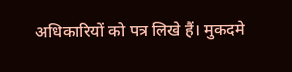अधिकारियों को पत्र लिखे हैं। मुकदमे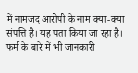में नामजद आरोपी के नाम क्या-क्या संपत्ति है। यह पता किया जा रहा है। फर्म के बारे में भी जानकारी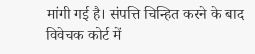मांगी गई है। संपत्ति चिन्हित करने के बाद विवेचक कोर्ट में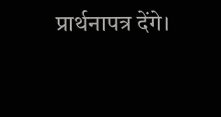प्रार्थनापत्र देंगे।